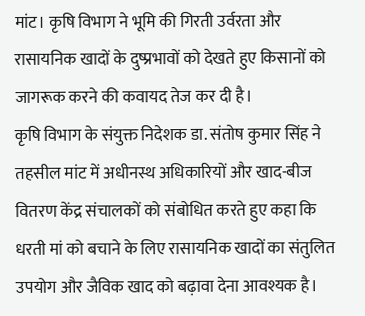मांट। कृषि विभाग ने भूमि की गिरती उर्वरता और रासायनिक खादों के दुष्प्रभावों को देखते हुए किसानों को जागरूक करने की कवायद तेज कर दी है।
कृषि विभाग के संयुक्त निदेशक डा. संतोष कुमार सिंह ने तहसील मांट में अधीनस्थ अधिकारियों और खाद-बीज वितरण केंद्र संचालकों को संबोधित करते हुए कहा कि धरती मां को बचाने के लिए रासायनिक खादों का संतुलित उपयोग और जैविक खाद को बढ़ावा देना आवश्यक है।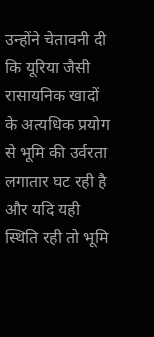उन्होंने चेतावनी दी कि यूरिया जैसी रासायनिक खादों के अत्यधिक प्रयोग से भूमि की उर्वरता लगातार घट रही है और यदि यही स्थिति रही तो भूमि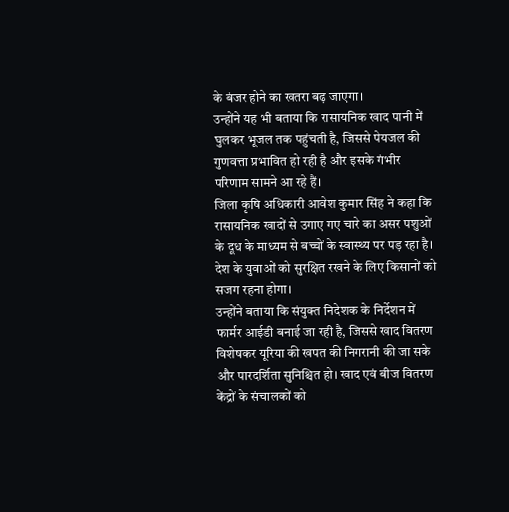के बंजर होने का खतरा बढ़ जाएगा।
उन्होंने यह भी बताया कि रासायनिक खाद पानी में घुलकर भूजल तक पहुंचती है, जिससे पेयजल की गुणवत्ता प्रभावित हो रही है और इसके गंभीर परिणाम सामने आ रहे हैं।
जिला कृषि अधिकारी आवेश कुमार सिंह ने कहा कि रासायनिक खादों से उगाए गए चारे का असर पशुओं के दूध के माध्यम से बच्चों के स्वास्थ्य पर पड़ रहा है। देश के युवाओं को सुरक्षित रखने के लिए किसानों को सजग रहना होगा।
उन्होंने बताया कि संयुक्त निदेशक के निर्देशन में फार्मर आईडी बनाई जा रही है, जिससे खाद वितरण विशेषकर यूरिया की खपत की निगरानी की जा सके और पारदर्शिता सुनिश्चित हो। खाद एवं बीज वितरण केंद्रों के संचालकों को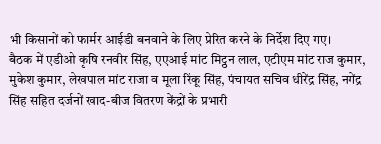भी किसानों को फार्मर आईडी बनवाने के लिए प्रेरित करने के निर्देश दिए गए।
बैठक में एडीओ कृषि रनवीर सिंह, एएआई मांट मिट्ठन लाल, एटीएम मांट राज कुमार, मुकेश कुमार, लेखपाल मांट राजा व मूला रिंकू सिंह, पंचायत सचिव धीरेंद्र सिंह, नगेंद्र सिंह सहित दर्जनों खाद-बीज वितरण केंद्रों के प्रभारी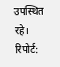उपस्थित रहे।
रिपोर्ट: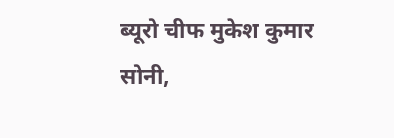ब्यूरो चीफ मुकेश कुमार सोनी,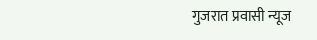गुजरात प्रवासी न्यूज